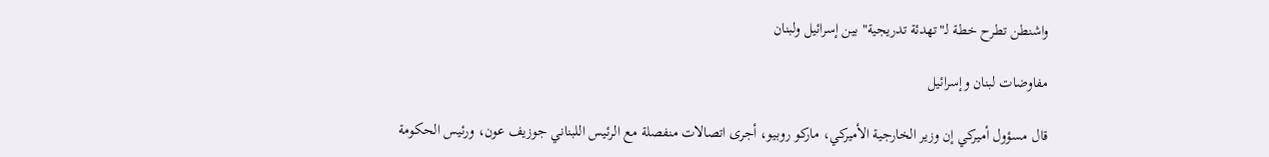واشنطن تطرح خطة لـ"تهدئة تدريجية" بين إسرائيل ولبنان

مفاوضات لبنان وإسرائيل

قال مسؤول أميركي إن وزير الخارجية الأميركي، ماركو روبيو، أجرى اتصالات منفصلة مع الرئيس اللبناني جوزيف عون، ورئيس الحكومة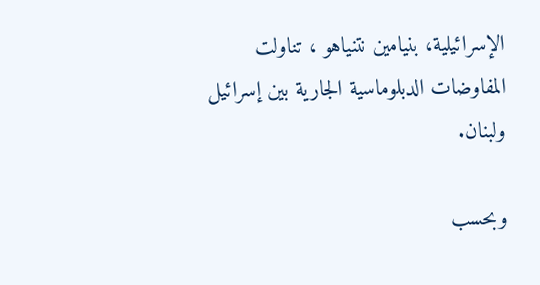الإسرائيلية، بنيامين نتنياهو ، تناولت المفاوضات الدبلوماسية الجارية بين إسرائيل ولبنان.

وبحسب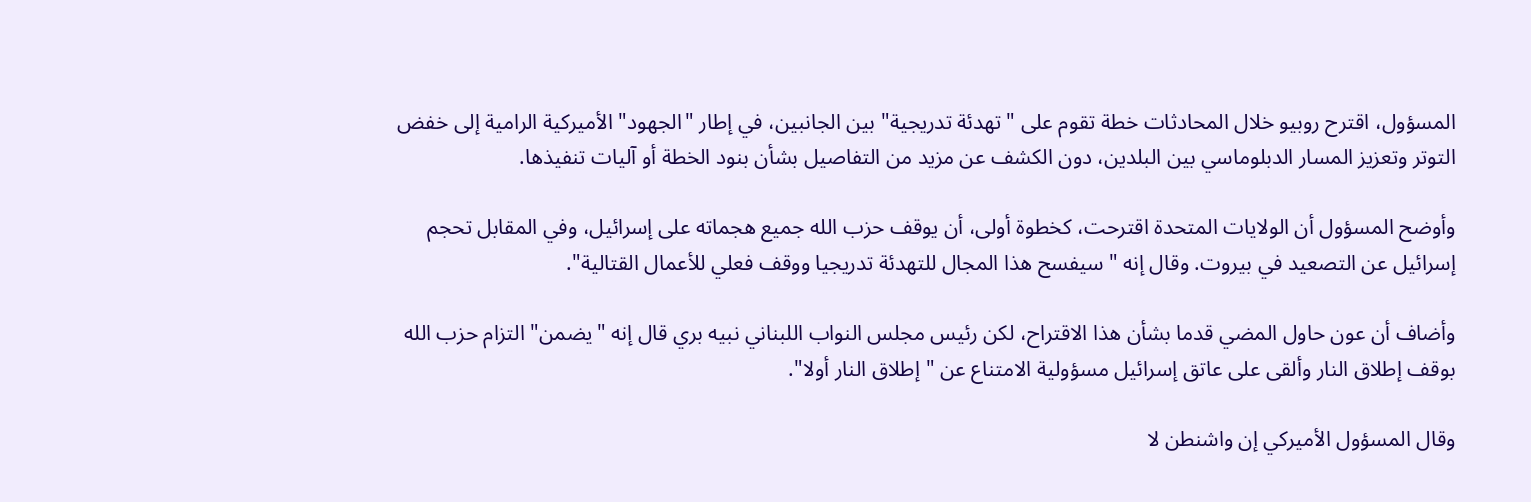المسؤول، اقترح روبيو خلال المحادثات خطة تقوم على "تهدئة تدريجية" بين الجانبين، في إطار "الجهود" الأميركية الرامية إلى خفض التوتر وتعزيز المسار الدبلوماسي بين البلدين، دون الكشف عن مزيد من التفاصيل بشأن بنود الخطة أو آليات تنفيذها.

وأوضح المسؤول أن الولايات المتحدة اقترحت، كخطوة أولى، أن يوقف حزب الله جميع هجماته على إسرائيل، وفي المقابل تحجم إسرائيل عن التصعيد في بيروت. وقال إنه "سيفسح هذا المجال للتهدئة تدريجيا ووقف فعلي للأعمال القتالية".

وأضاف أن عون حاول المضي قدما بشأن هذا الاقتراح، لكن رئيس مجلس النواب اللبناني نبيه بري قال إنه "يضمن" التزام حزب الله بوقف إطلاق النار وألقى على عاتق إسرائيل مسؤولية الامتناع عن "إطلاق النار أولا".

وقال المسؤول الأميركي إن واشنطن لا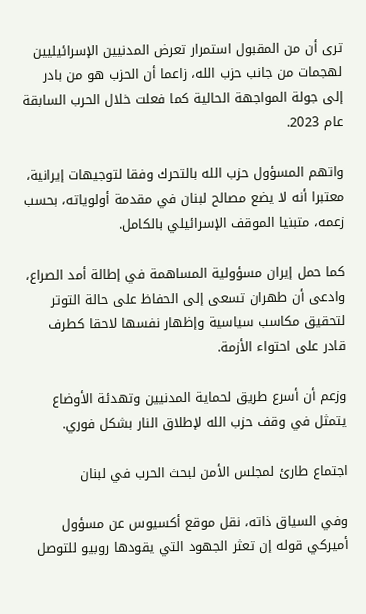ترى أن من المقبول استمرار تعرض المدنيين الإسرائيليين لهجمات من جانب حزب الله، زاعما أن الحزب هو من بادر إلى جولة المواجهة الحالية كما فعلت خلال الحرب السابقة عام 2023.

واتهم المسؤول حزب الله بالتحرك وفقا لتوجيهات إيرانية، معتبرا أنه لا يضع مصالح لبنان في مقدمة أولوياته، بحسب زعمه، متبنيا الموقف الإسرائيلي بالكامل.

كما حمل إيران مسؤولية المساهمة في إطالة أمد الصراع، وادعى أن طهران تسعى إلى الحفاظ على حالة التوتر لتحقيق مكاسب سياسية وإظهار نفسها لاحقا كطرف قادر على احتواء الأزمة.

وزعم أن أسرع طريق لحماية المدنيين وتهدئة الأوضاع يتمثل في وقف حزب الله لإطلاق النار بشكل فوري.

اجتماع طارئ لمجلس الأمن لبحث الحرب في لبنان

وفي السياق ذاته، نقل موقع أكسيوس عن مسؤول أميركي قوله إن تعثر الجهود التي يقودها روبيو للتوصل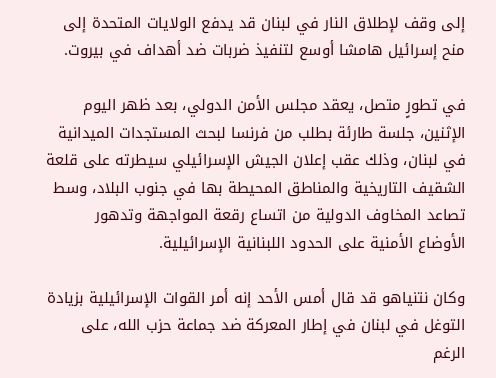إلى وقف لإطلاق النار في لبنان قد يدفع الولايات المتحدة إلى منح إسرائيل هامشا أوسع لتنفيذ ضربات ضد أهداف في بيروت.

في تطورٍ متصل، يعقد مجلس الأمن الدولي، بعد ظهر اليوم الإثنين، جلسة طارئة بطلب من فرنسا لبحث المستجدات الميدانية في لبنان، وذلك عقب إعلان الجيش الإسرائيلي سيطرته على قلعة الشقيف التاريخية والمناطق المحيطة بها في جنوب البلاد، وسط تصاعد المخاوف الدولية من اتساع رقعة المواجهة وتدهور الأوضاع الأمنية على الحدود اللبنانية الإسرائيلية.

وكان نتنياهو قد قال أمس الأحد إنه أمر القوات الإسرائيلية ‌بزيادة التوغل في لبنان في إطار المعركة ضد جماعة حزب الله، على الرغم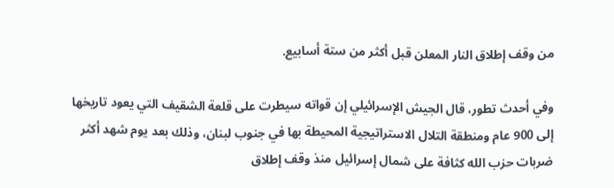من وقف إطلاق النار المعلن قبل أكثر من ستة أسابيع.

وفي أحدث تطور، قال الجيش الإسرائيلي إن قواته سيطرت على قلعة الشقيف التي يعود تاريخها إلى 900 عام ومنطقة التلال الاستراتيجية المحيطة بها في جنوب لبنان، وذلك بعد يوم شهد أكثر ضربات حزب الله كثافة على شمال إسرائيل منذ وقف إطلاق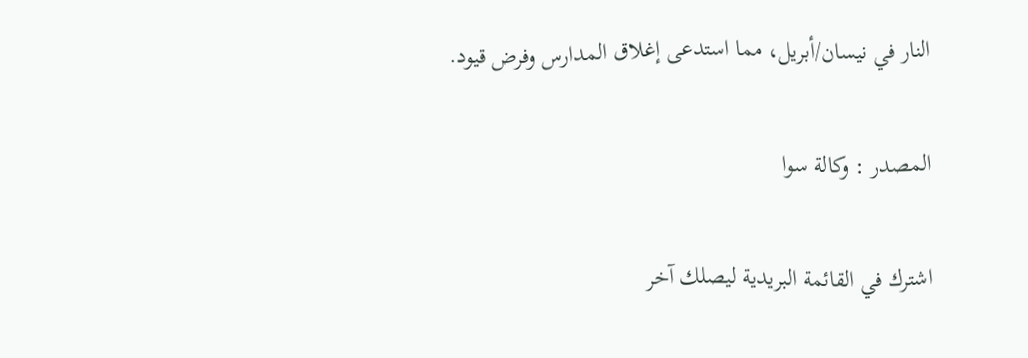النار في نيسان/أبريل، مما استدعى إغلاق المدارس وفرض قيود.

المصدر : وكالة سوا

اشترك في القائمة البريدية ليصلك آخر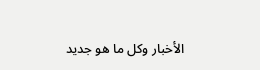الأخبار وكل ما هو جديد